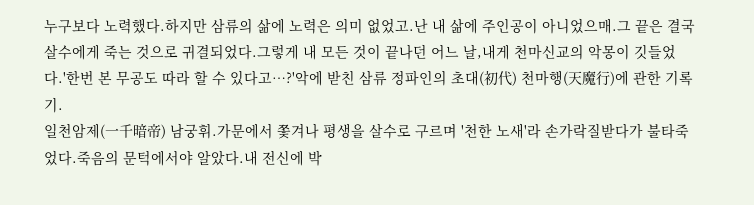누구보다 노력했다.하지만 삼류의 삶에 노력은 의미 없었고.난 내 삶에 주인공이 아니었으매.그 끝은 결국 살수에게 죽는 것으로 귀결되었다.그렇게 내 모든 것이 끝나던 어느 날,내게 천마신교의 악몽이 깃들었다.'한번 본 무공도 따라 할 수 있다고…?'악에 받친 삼류 정파인의 초대(初代) 천마행(天魔行)에 관한 기록기.
일천암제(一千暗帝) 남궁휘.가문에서 쫓겨나 평생을 살수로 구르며 '천한 노새'라 손가락질받다가 불타죽었다.죽음의 문턱에서야 알았다.내 전신에 박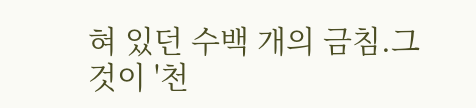혀 있던 수백 개의 금침.그것이 '천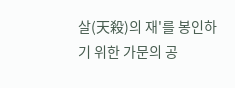살(天殺)의 재'를 봉인하기 위한 가문의 공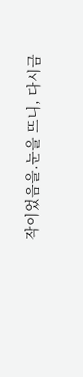작이었음을.눈을 뜨니, 다시금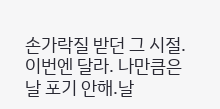손가락질 받던 그 시절.이번엔 달라. 나만큼은 날 포기 안해.날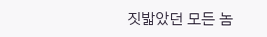짓밟았던 모든 놈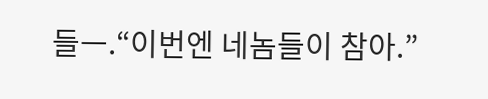들ㅡ.“이번엔 네놈들이 참아.”